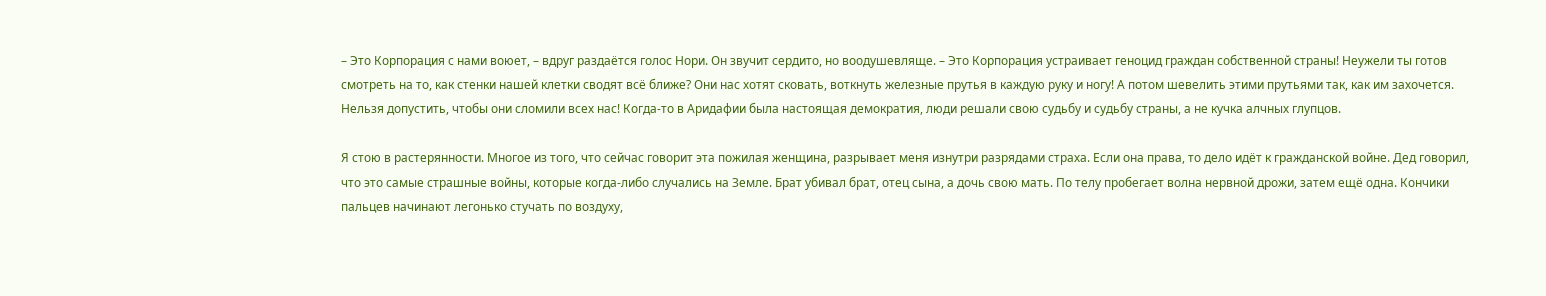– Это Корпорация с нами воюет, – вдруг раздаётся голос Нори. Он звучит сердито, но воодушевляще. – Это Корпорация устраивает геноцид граждан собственной страны! Неужели ты готов смотреть на то, как стенки нашей клетки сводят всё ближе? Они нас хотят сковать, воткнуть железные прутья в каждую руку и ногу! А потом шевелить этими прутьями так, как им захочется. Нельзя допустить, чтобы они сломили всех нас! Когда-то в Аридафии была настоящая демократия, люди решали свою судьбу и судьбу страны, а не кучка алчных глупцов.

Я стою в растерянности. Многое из того, что сейчас говорит эта пожилая женщина, разрывает меня изнутри разрядами страха. Если она права, то дело идёт к гражданской войне. Дед говорил, что это самые страшные войны, которые когда-либо случались на Земле. Брат убивал брат, отец сына, а дочь свою мать. По телу пробегает волна нервной дрожи, затем ещё одна. Кончики пальцев начинают легонько стучать по воздуху,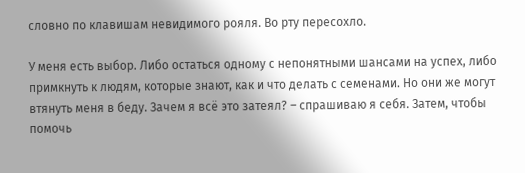словно по клавишам невидимого рояля. Во рту пересохло.

У меня есть выбор. Либо остаться одному с непонятными шансами на успех, либо примкнуть к людям, которые знают, как и что делать с семенами. Но они же могут втянуть меня в беду. Зачем я всё это затеял? – спрашиваю я себя. Затем, чтобы помочь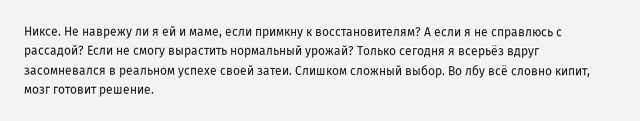Никсе. Не наврежу ли я ей и маме, если примкну к восстановителям? А если я не справлюсь с рассадой? Если не смогу вырастить нормальный урожай? Только сегодня я всерьёз вдруг засомневался в реальном успехе своей затеи. Слишком сложный выбор. Во лбу всё словно кипит, мозг готовит решение.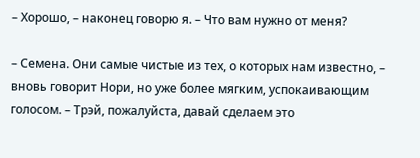– Хорошо, – наконец говорю я. – Что вам нужно от меня?

– Семена. Они самые чистые из тех, о которых нам известно, – вновь говорит Нори, но уже более мягким, успокаивающим голосом. – Трэй, пожалуйста, давай сделаем это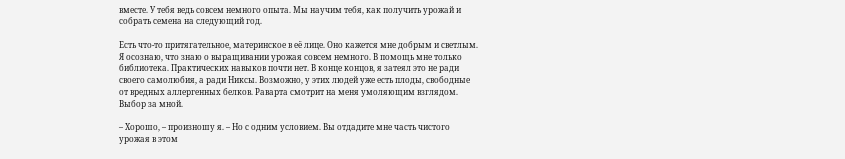вместе. У тебя ведь совсем немного опыта. Мы научим тебя, как получить урожай и собрать семена на следующий год.

Есть что-то притягательное, материнское в её лице. Оно кажется мне добрым и светлым. Я осознаю, что знаю о выращивании урожая совсем немного. В помощь мне только библиотека. Практических навыков почти нет. В конце концов, я затеял это не ради своего самолюбия, а ради Никсы. Возможно, у этих людей уже есть плоды, свободные от вредных аллергенных белков. Раварта смотрит на меня умоляющим взглядом. Выбор за мной.

– Хорошо, – произношу я. – Но с одним условием. Вы отдадите мне часть чистого урожая в этом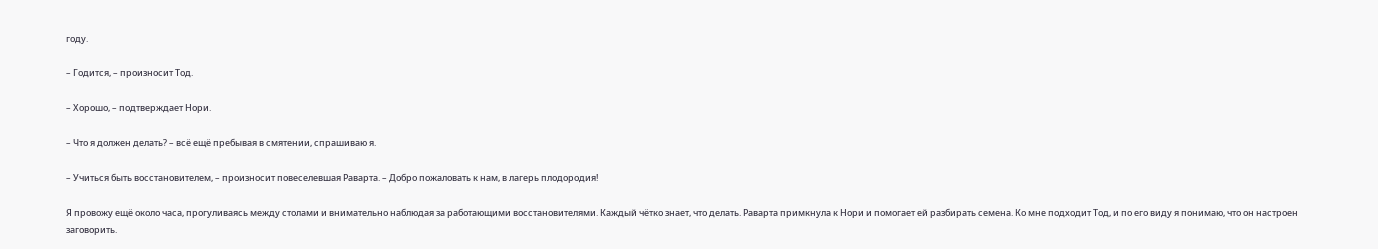году.

– Годится, – произносит Тод.

– Хорошо, – подтверждает Нори.

– Что я должен делать? – всё ещё пребывая в смятении, спрашиваю я.

– Учиться быть восстановителем, – произносит повеселевшая Раварта. – Добро пожаловать к нам, в лагерь плодородия!

Я провожу ещё около часа, прогуливаясь между столами и внимательно наблюдая за работающими восстановителями. Каждый чётко знает, что делать. Раварта примкнула к Нори и помогает ей разбирать семена. Ко мне подходит Тод, и по его виду я понимаю, что он настроен заговорить.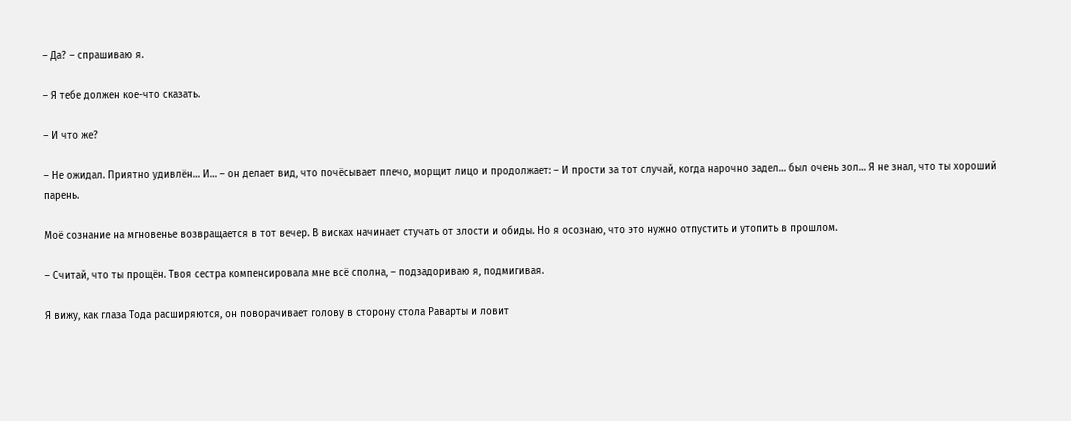– Да? – спрашиваю я.

– Я тебе должен кое-что сказать.

– И что же?

– Не ожидал. Приятно удивлён… И… – он делает вид, что почёсывает плечо, морщит лицо и продолжает: – И прости за тот случай, когда нарочно задел… был очень зол… Я не знал, что ты хороший парень.

Моё сознание на мгновенье возвращается в тот вечер. В висках начинает стучать от злости и обиды. Но я осознаю, что это нужно отпустить и утопить в прошлом.

– Считай, что ты прощён. Твоя сестра компенсировала мне всё сполна, – подзадориваю я, подмигивая.

Я вижу, как глаза Тода расширяются, он поворачивает голову в сторону стола Раварты и ловит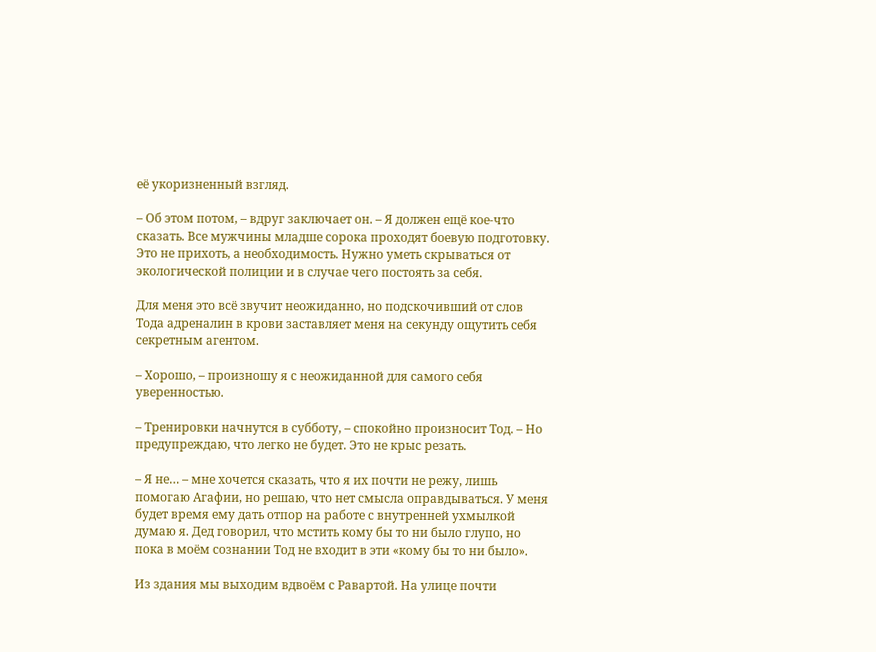её укоризненный взгляд.

– Об этом потом, – вдруг заключает он. – Я должен ещё кое-что сказать. Все мужчины младше сорока проходят боевую подготовку. Это не прихоть, а необходимость. Нужно уметь скрываться от экологической полиции и в случае чего постоять за себя.

Для меня это всё звучит неожиданно, но подскочивший от слов Тода адреналин в крови заставляет меня на секунду ощутить себя секретным агентом.

– Хорошо, – произношу я с неожиданной для самого себя уверенностью.

– Тренировки начнутся в субботу, – спокойно произносит Тод. – Но предупреждаю, что легко не будет. Это не крыс резать.

– Я не… – мне хочется сказать, что я их почти не режу, лишь помогаю Агафии, но решаю, что нет смысла оправдываться. У меня будет время ему дать отпор на работе с внутренней ухмылкой думаю я. Дед говорил, что мстить кому бы то ни было глупо, но пока в моём сознании Тод не входит в эти «кому бы то ни было».

Из здания мы выходим вдвоём с Равартой. На улице почти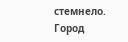стемнело. Город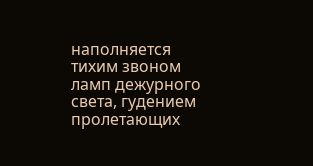наполняется тихим звоном ламп дежурного света, гудением пролетающих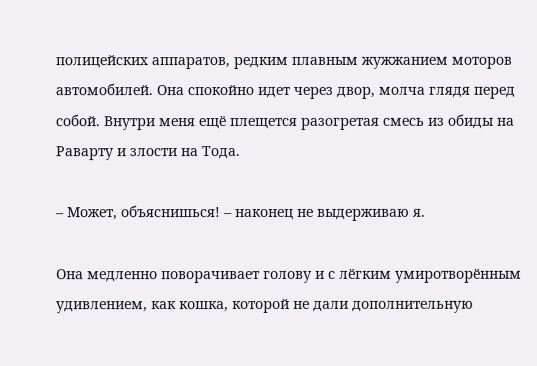полицейских аппаратов, редким плавным жужжанием моторов автомобилей. Она спокойно идет через двор, молча глядя перед собой. Внутри меня ещё плещется разогретая смесь из обиды на Раварту и злости на Тода.

– Может, объяснишься! – наконец не выдерживаю я.

Она медленно поворачивает голову и с лёгким умиротворённым удивлением, как кошка, которой не дали дополнительную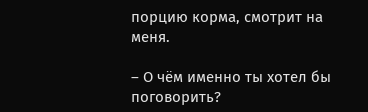порцию корма, смотрит на меня.

– О чём именно ты хотел бы поговорить?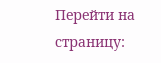Перейти на страницу: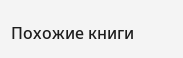Похожие книги